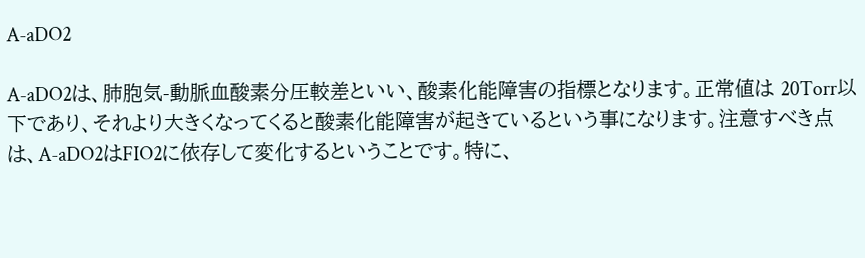A-aDO2

A-aDO2は、肺胞気-動脈血酸素分圧較差といい、酸素化能障害の指標となります。正常値は 20Torr以下であり、それより大きくなってくると酸素化能障害が起きているという事になります。注意すべき点は、A-aDO2はFIO2に依存して変化するということです。特に、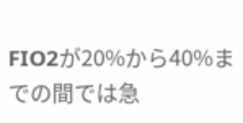FIO2が20%から40%までの間では急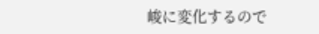峻に変化するので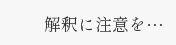解釈に注意を…